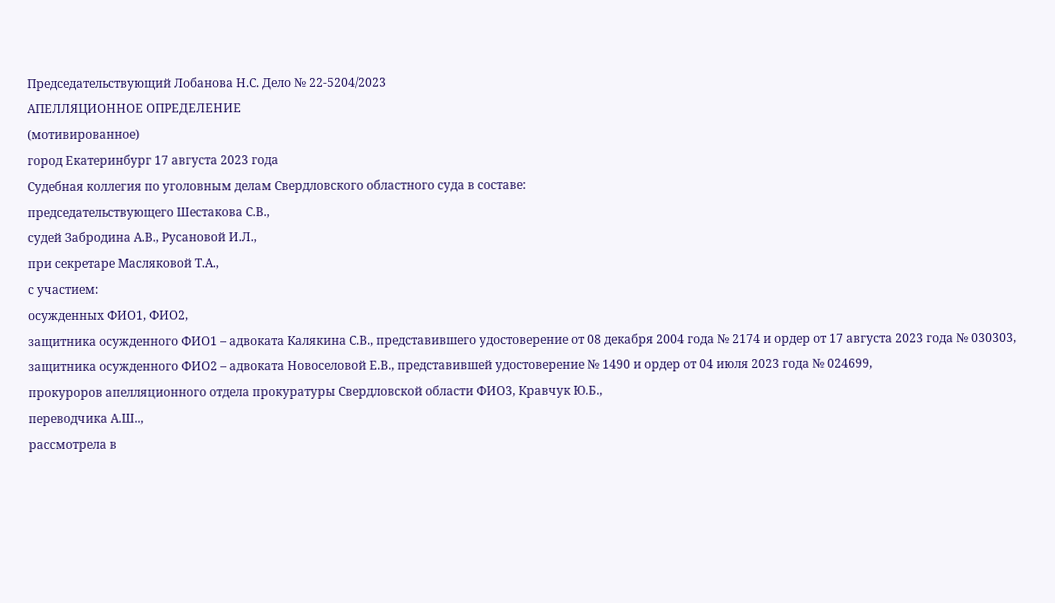Председательствующий Лобанова Н.С. Дело № 22-5204/2023
АПЕЛЛЯЦИОННОЕ ОПРЕДЕЛЕНИЕ
(мотивированное)
город Екатеринбург 17 августа 2023 года
Судебная коллегия по уголовным делам Свердловского областного суда в составе:
председательствующего Шестакова С.В.,
судей Забродина А.В., Русановой И.Л.,
при секретаре Масляковой Т.А.,
с участием:
осужденных ФИО1, ФИО2,
защитника осужденного ФИО1 – адвоката Калякина С.В., представившего удостоверение от 08 декабря 2004 года № 2174 и ордер от 17 августа 2023 года № 030303,
защитника осужденного ФИО2 – адвоката Новоселовой Е.В., представившей удостоверение № 1490 и ордер от 04 июля 2023 года № 024699,
прокуроров апелляционного отдела прокуратуры Свердловской области ФИО3, Кравчук Ю.Б.,
переводчика А.Ш..,
рассмотрела в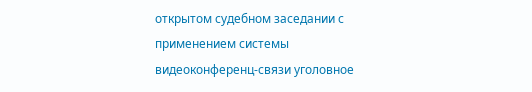открытом судебном заседании с применением системы видеоконференц-связи уголовное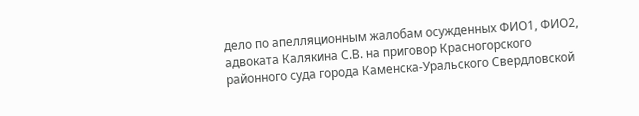дело по апелляционным жалобам осужденных ФИО1, ФИО2, адвоката Калякина С.В. на приговор Красногорского районного суда города Каменска-Уральского Свердловской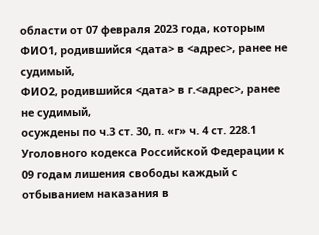области от 07 февраля 2023 года, которым
ФИО1, родившийся <дата> в <адрес>, ранее не судимый,
ФИО2, родившийся <дата> в г.<адрес>, ранее не судимый,
осуждены по ч.3 ст. 30, п. «г» ч. 4 ст. 228.1 Уголовного кодекса Российской Федерации к 09 годам лишения свободы каждый с отбыванием наказания в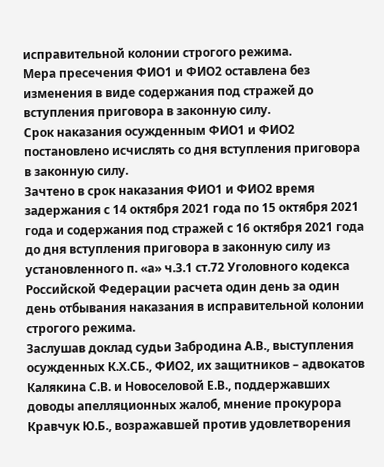исправительной колонии строгого режима.
Мера пресечения ФИО1 и ФИО2 оставлена без изменения в виде содержания под стражей до вступления приговора в законную силу.
Срок наказания осужденным ФИО1 и ФИО2 постановлено исчислять со дня вступления приговора в законную силу.
Зачтено в срок наказания ФИО1 и ФИО2 время задержания с 14 октября 2021 года по 15 октября 2021 года и содержания под стражей с 16 октября 2021 года до дня вступления приговора в законную силу из установленного п. «а» ч.3.1 ст.72 Уголовного кодекса Российской Федерации расчета один день за один день отбывания наказания в исправительной колонии строгого режима.
Заслушав доклад судьи Забродина А.В., выступления осужденных К.Х.СБ., ФИО2, их защитников – адвокатов Калякина С.В. и Новоселовой Е.В., поддержавших доводы апелляционных жалоб, мнение прокурора Кравчук Ю.Б., возражавшей против удовлетворения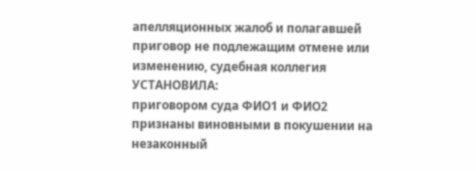апелляционных жалоб и полагавшей приговор не подлежащим отмене или изменению, судебная коллегия
УСТАНОВИЛА:
приговором суда ФИО1 и ФИО2 признаны виновными в покушении на незаконный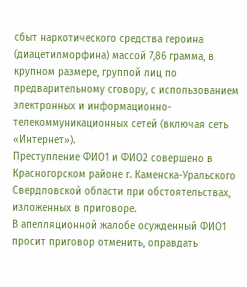сбыт наркотического средства героина (диацетилморфина) массой 7,86 грамма, в крупном размере, группой лиц по предварительному сговору, с использованием электронных и информационно-телекоммуникационных сетей (включая сеть «Интернет»).
Преступление ФИО1 и ФИО2 совершено в Красногорском районе г. Каменска-Уральского Свердловской области при обстоятельствах, изложенных в приговоре.
В апелляционной жалобе осужденный ФИО1 просит приговор отменить, оправдать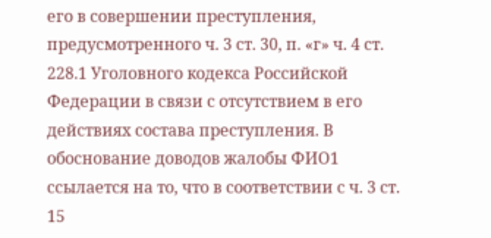его в совершении преступления, предусмотренного ч. 3 ст. 30, п. «г» ч. 4 ст. 228.1 Уголовного кодекса Российской Федерации в связи с отсутствием в его действиях состава преступления. В обоснование доводов жалобы ФИО1 ссылается на то, что в соответствии с ч. 3 ст. 15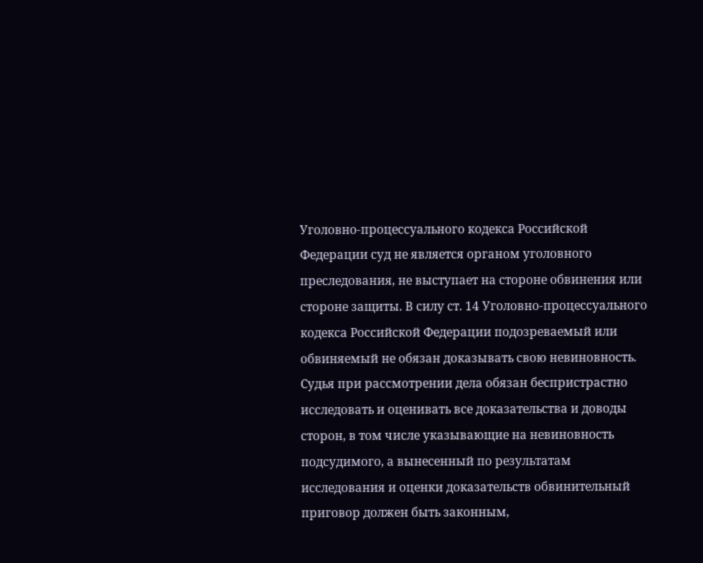Уголовно-процессуального кодекса Российской Федерации суд не является органом уголовного преследования, не выступает на стороне обвинения или стороне защиты. В силу ст. 14 Уголовно-процессуального кодекса Российской Федерации подозреваемый или обвиняемый не обязан доказывать свою невиновность. Судья при рассмотрении дела обязан беспристрастно исследовать и оценивать все доказательства и доводы сторон, в том числе указывающие на невиновность подсудимого, а вынесенный по результатам исследования и оценки доказательств обвинительный приговор должен быть законным,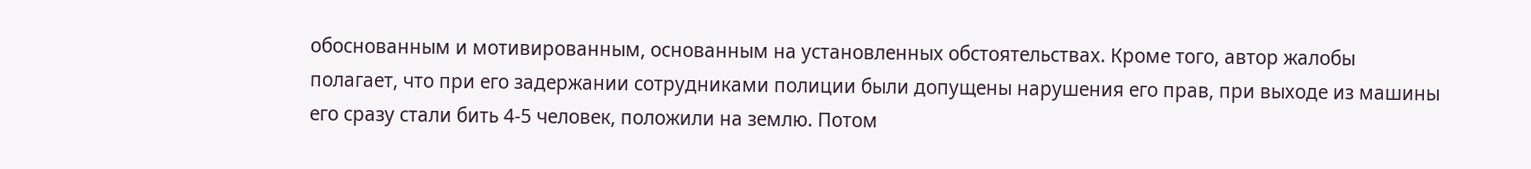обоснованным и мотивированным, основанным на установленных обстоятельствах. Кроме того, автор жалобы полагает, что при его задержании сотрудниками полиции были допущены нарушения его прав, при выходе из машины его сразу стали бить 4-5 человек, положили на землю. Потом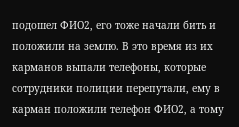подошел ФИО2, его тоже начали бить и положили на землю. В это время из их карманов выпали телефоны, которые сотрудники полиции перепутали, ему в карман положили телефон ФИО2, а тому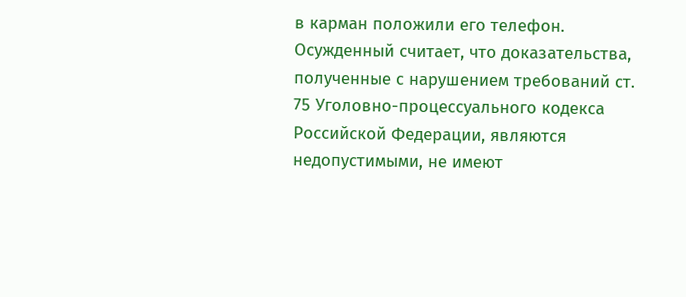в карман положили его телефон. Осужденный считает, что доказательства, полученные с нарушением требований ст. 75 Уголовно-процессуального кодекса Российской Федерации, являются недопустимыми, не имеют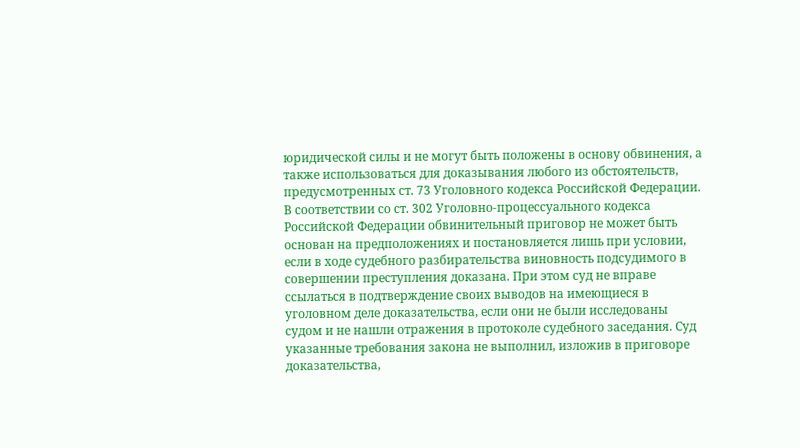юридической силы и не могут быть положены в основу обвинения, а также использоваться для доказывания любого из обстоятельств, предусмотренных ст. 73 Уголовного кодекса Российской Федерации. В соответствии со ст. 302 Уголовно-процессуального кодекса Российской Федерации обвинительный приговор не может быть основан на предположениях и постановляется лишь при условии, если в ходе судебного разбирательства виновность подсудимого в совершении преступления доказана. При этом суд не вправе ссылаться в подтверждение своих выводов на имеющиеся в уголовном деле доказательства, если они не были исследованы судом и не нашли отражения в протоколе судебного заседания. Суд указанные требования закона не выполнил, изложив в приговоре доказательства,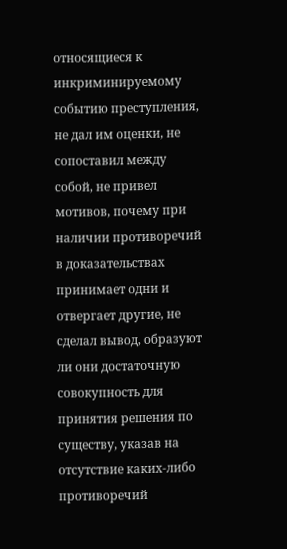относящиеся к инкриминируемому событию преступления, не дал им оценки, не сопоставил между собой, не привел мотивов, почему при наличии противоречий в доказательствах принимает одни и отвергает другие, не сделал вывод, образуют ли они достаточную совокупность для принятия решения по существу, указав на отсутствие каких-либо противоречий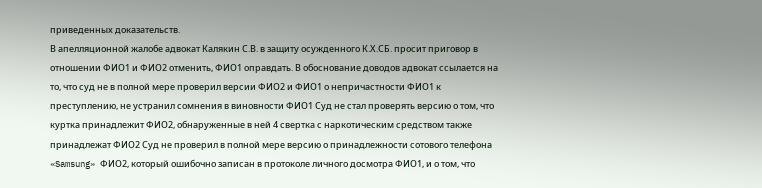приведенных доказательств.
В апелляционной жалобе адвокат Калякин С.В. в защиту осужденного К.Х.СБ. просит приговор в отношении ФИО1 и ФИО2 отменить, ФИО1 оправдать. В обоснование доводов адвокат ссылается на то, что суд не в полной мере проверил версии ФИО2 и ФИО1 о непричастности ФИО1 к преступлению, не устранил сомнения в виновности ФИО1 Суд не стал проверять версию о том, что куртка принадлежит ФИО2, обнаруженные в ней 4 свертка с наркотическим средством также принадлежат ФИО2 Суд не проверил в полной мере версию о принадлежности сотового телефона «Samsung» ФИО2, который ошибочно записан в протоколе личного досмотра ФИО1, и о том, что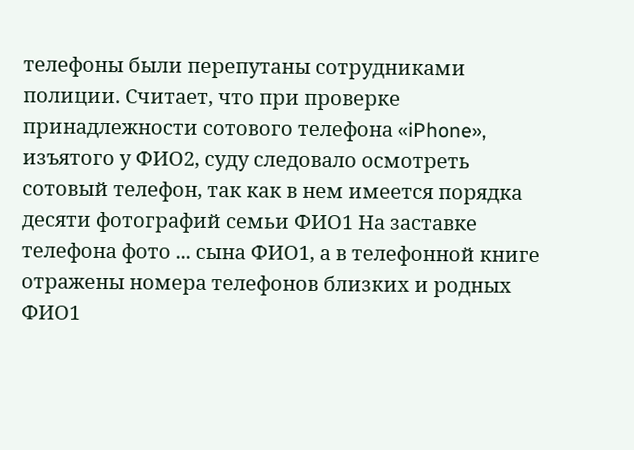телефоны были перепутаны сотрудниками полиции. Считает, что при проверке принадлежности сотового телефона «iPhone», изъятого у ФИО2, суду следовало осмотреть сотовый телефон, так как в нем имеется порядка десяти фотографий семьи ФИО1 На заставке телефона фото ... сына ФИО1, а в телефонной книге отражены номера телефонов близких и родных ФИО1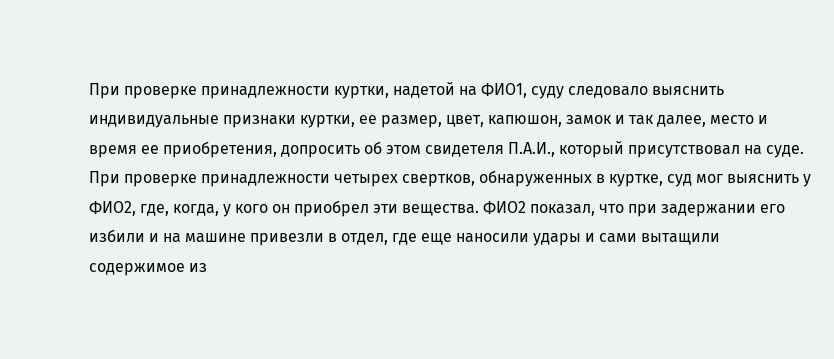При проверке принадлежности куртки, надетой на ФИО1, суду следовало выяснить индивидуальные признаки куртки, ее размер, цвет, капюшон, замок и так далее, место и время ее приобретения, допросить об этом свидетеля П.А.И., который присутствовал на суде. При проверке принадлежности четырех свертков, обнаруженных в куртке, суд мог выяснить у ФИО2, где, когда, у кого он приобрел эти вещества. ФИО2 показал, что при задержании его избили и на машине привезли в отдел, где еще наносили удары и сами вытащили содержимое из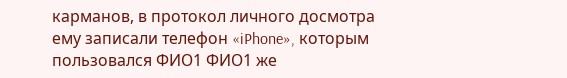карманов, в протокол личного досмотра ему записали телефон «iPhone», которым пользовался ФИО1 ФИО1 же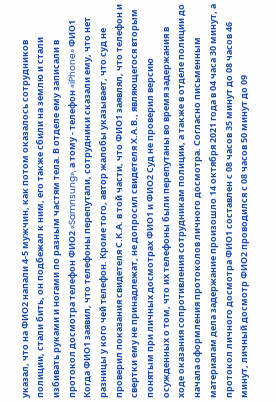указал, что на ФИО2 напали 4-5 мужчин, как потом оказалось сотрудников полиции, стали бить, он подбежал к ним, его также сбили на землю и стали избивать руками и ногами по разным частям тела. В отделе ему записали в протокол досмотра телефон ФИО2 «Samnsung», а тому - телефон «iPhone» ФИО1 Когда ФИО1 заявил, что телефоны перепутали, сотрудники сказали ему, что нет разницы у кого чей телефон. Кроме того, автор жалобы указывает, что суд не проверил показания свидетеля С.К.А. в той части, что ФИО1 заявлял, что телефон и свертки ему не принадлежат, не допросил свидетеля Х.А.В., являющегося вторым понятым при личных досмотрах ФИО1 и ФИО2 Суд не проверил версию осужденных о том, что их телефоны были перепутаны во время задержания в ходе оказания сопротивления сотрудникам полиции, а также в отделе полиции до начала оформления протоколов личного досмотра. Согласно письменным материалам дела задержание произошло 14 октября 2021 года в 04 часа 30 минут, а протокол личного досмотра ФИО1 составлен с 08 часов 35 минут до 08 часов 46 минут, личный досмотр ФИО2 проводился с 08 часов 50 минут до 09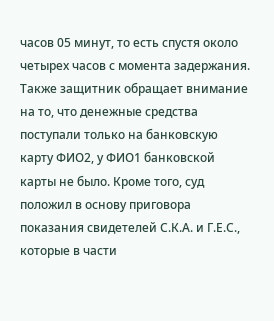часов 05 минут, то есть спустя около четырех часов с момента задержания. Также защитник обращает внимание на то, что денежные средства поступали только на банковскую карту ФИО2, у ФИО1 банковской карты не было. Кроме того, суд положил в основу приговора показания свидетелей С.К.А. и Г.Е.С., которые в части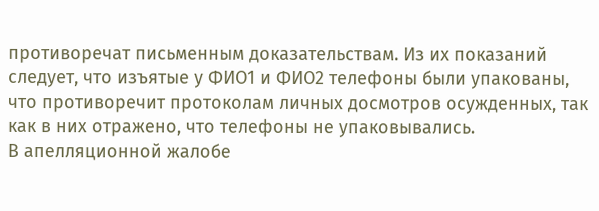противоречат письменным доказательствам. Из их показаний следует, что изъятые у ФИО1 и ФИО2 телефоны были упакованы, что противоречит протоколам личных досмотров осужденных, так как в них отражено, что телефоны не упаковывались.
В апелляционной жалобе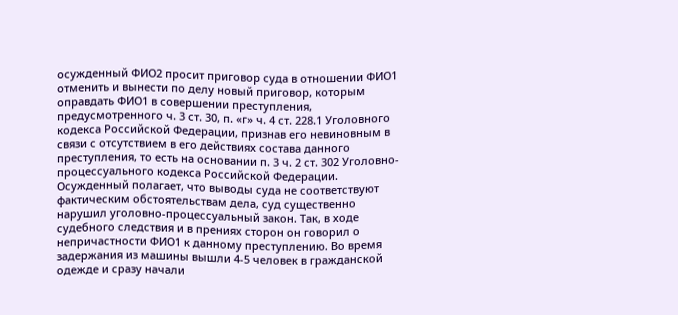осужденный ФИО2 просит приговор суда в отношении ФИО1 отменить и вынести по делу новый приговор, которым оправдать ФИО1 в совершении преступления, предусмотренного ч. 3 ст. 30, п. «г» ч. 4 ст. 228.1 Уголовного кодекса Российской Федерации, признав его невиновным в связи с отсутствием в его действиях состава данного преступления, то есть на основании п. 3 ч. 2 ст. 302 Уголовно-процессуального кодекса Российской Федерации. Осужденный полагает, что выводы суда не соответствуют фактическим обстоятельствам дела, суд существенно нарушил уголовно-процессуальный закон. Так, в ходе судебного следствия и в прениях сторон он говорил о непричастности ФИО1 к данному преступлению. Во время задержания из машины вышли 4-5 человек в гражданской одежде и сразу начали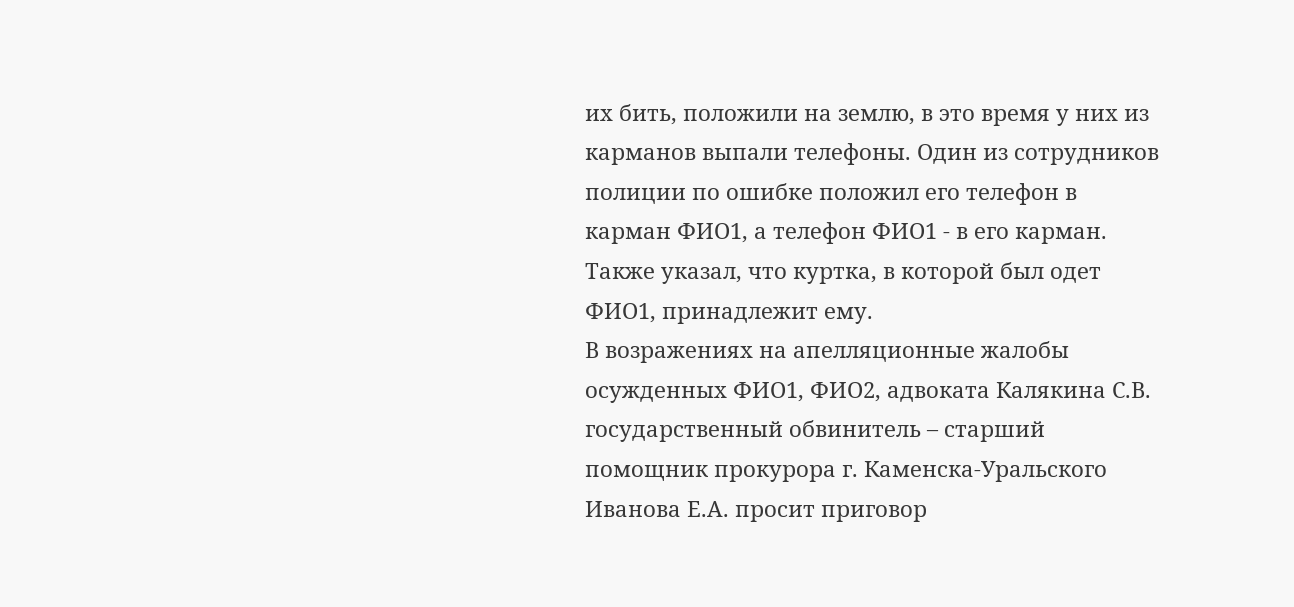их бить, положили на землю, в это время у них из карманов выпали телефоны. Один из сотрудников полиции по ошибке положил его телефон в карман ФИО1, а телефон ФИО1 - в его карман. Также указал, что куртка, в которой был одет ФИО1, принадлежит ему.
В возражениях на апелляционные жалобы осужденных ФИО1, ФИО2, адвоката Калякина С.В. государственный обвинитель – старший помощник прокурора г. Каменска-Уральского Иванова Е.А. просит приговор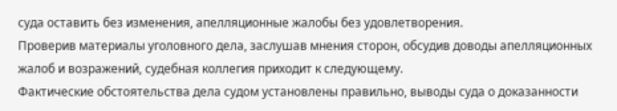суда оставить без изменения, апелляционные жалобы без удовлетворения.
Проверив материалы уголовного дела, заслушав мнения сторон, обсудив доводы апелляционных жалоб и возражений, судебная коллегия приходит к следующему.
Фактические обстоятельства дела судом установлены правильно, выводы суда о доказанности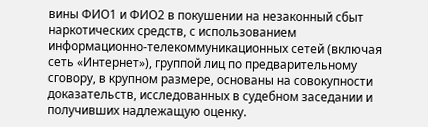вины ФИО1 и ФИО2 в покушении на незаконный сбыт наркотических средств, с использованием информационно-телекоммуникационных сетей (включая сеть «Интернет»), группой лиц по предварительному сговору, в крупном размере, основаны на совокупности доказательств, исследованных в судебном заседании и получивших надлежащую оценку.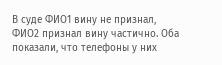В суде ФИО1 вину не признал, ФИО2 признал вину частично. Оба показали, что телефоны у них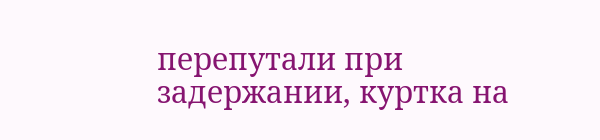перепутали при задержании, куртка на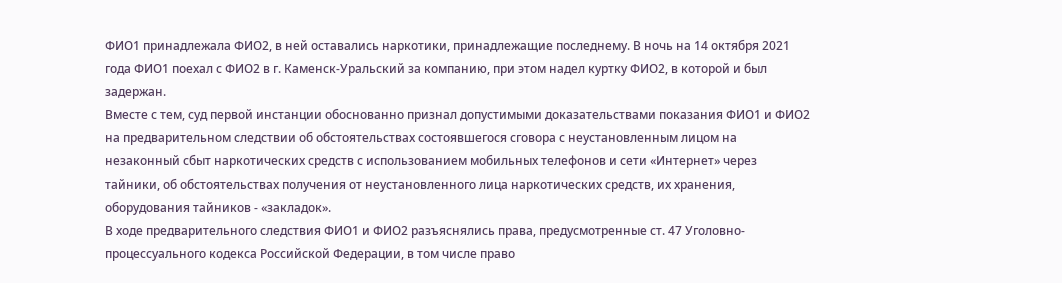ФИО1 принадлежала ФИО2, в ней оставались наркотики, принадлежащие последнему. В ночь на 14 октября 2021 года ФИО1 поехал с ФИО2 в г. Каменск-Уральский за компанию, при этом надел куртку ФИО2, в которой и был задержан.
Вместе с тем, суд первой инстанции обоснованно признал допустимыми доказательствами показания ФИО1 и ФИО2 на предварительном следствии об обстоятельствах состоявшегося сговора с неустановленным лицом на незаконный сбыт наркотических средств с использованием мобильных телефонов и сети «Интернет» через тайники, об обстоятельствах получения от неустановленного лица наркотических средств, их хранения, оборудования тайников - «закладок».
В ходе предварительного следствия ФИО1 и ФИО2 разъяснялись права, предусмотренные ст. 47 Уголовно-процессуального кодекса Российской Федерации, в том числе право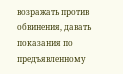возражать против обвинения, давать показания по предъявленному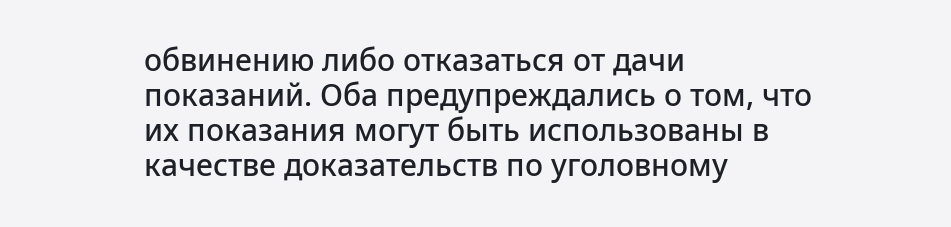обвинению либо отказаться от дачи показаний. Оба предупреждались о том, что их показания могут быть использованы в качестве доказательств по уголовному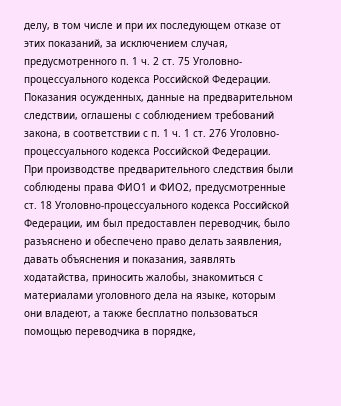делу, в том числе и при их последующем отказе от этих показаний, за исключением случая, предусмотренного п. 1 ч. 2 ст. 75 Уголовно-процессуального кодекса Российской Федерации.
Показания осужденных, данные на предварительном следствии, оглашены с соблюдением требований закона, в соответствии с п. 1 ч. 1 ст. 276 Уголовно-процессуального кодекса Российской Федерации.
При производстве предварительного следствия были соблюдены права ФИО1 и ФИО2, предусмотренные ст. 18 Уголовно-процессуального кодекса Российской Федерации, им был предоставлен переводчик, было разъяснено и обеспечено право делать заявления, давать объяснения и показания, заявлять ходатайства, приносить жалобы, знакомиться с материалами уголовного дела на языке, которым они владеют, а также бесплатно пользоваться помощью переводчика в порядке,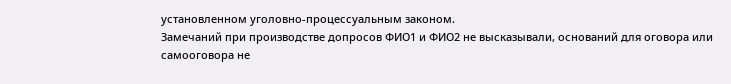установленном уголовно-процессуальным законом.
Замечаний при производстве допросов ФИО1 и ФИО2 не высказывали, оснований для оговора или самооговора не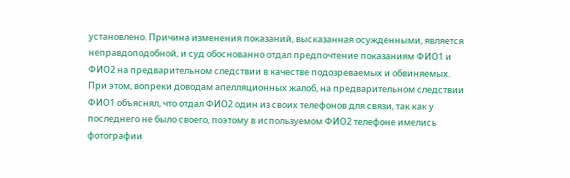установлено. Причина изменения показаний, высказанная осужденными, является неправдоподобной, и суд обоснованно отдал предпочтение показаниям ФИО1 и ФИО2 на предварительном следствии в качестве подозреваемых и обвиняемых.
При этом, вопреки доводам апелляционных жалоб, на предварительном следствии ФИО1 объяснял, что отдал ФИО2 один из своих телефонов для связи, так как у последнего не было своего, поэтому в используемом ФИО2 телефоне имелись фотографии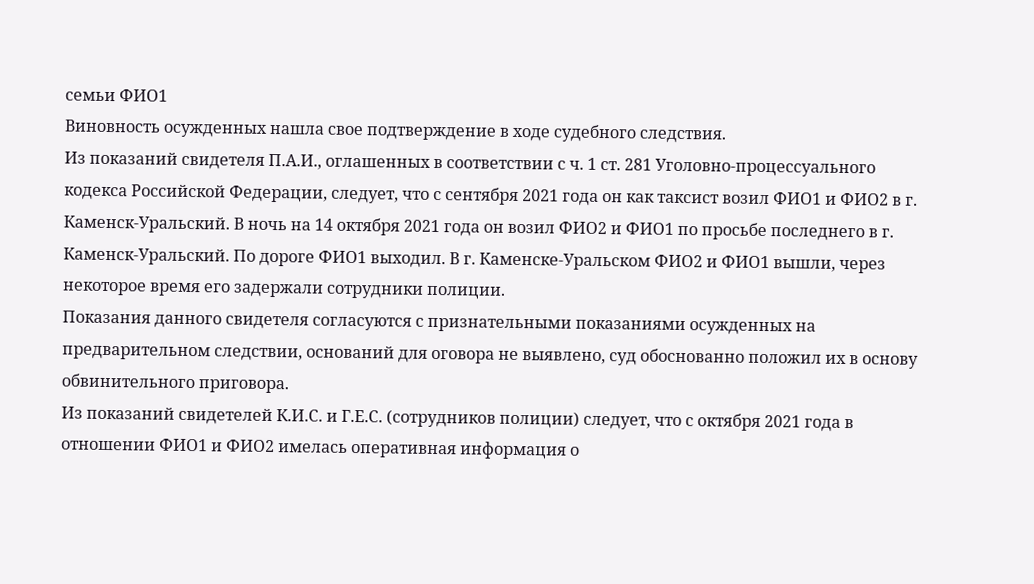семьи ФИО1
Виновность осужденных нашла свое подтверждение в ходе судебного следствия.
Из показаний свидетеля П.А.И., оглашенных в соответствии с ч. 1 ст. 281 Уголовно-процессуального кодекса Российской Федерации, следует, что с сентября 2021 года он как таксист возил ФИО1 и ФИО2 в г. Каменск-Уральский. В ночь на 14 октября 2021 года он возил ФИО2 и ФИО1 по просьбе последнего в г. Каменск-Уральский. По дороге ФИО1 выходил. В г. Каменске-Уральском ФИО2 и ФИО1 вышли, через некоторое время его задержали сотрудники полиции.
Показания данного свидетеля согласуются с признательными показаниями осужденных на предварительном следствии, оснований для оговора не выявлено, суд обоснованно положил их в основу обвинительного приговора.
Из показаний свидетелей К.И.С. и Г.Е.С. (сотрудников полиции) следует, что с октября 2021 года в отношении ФИО1 и ФИО2 имелась оперативная информация о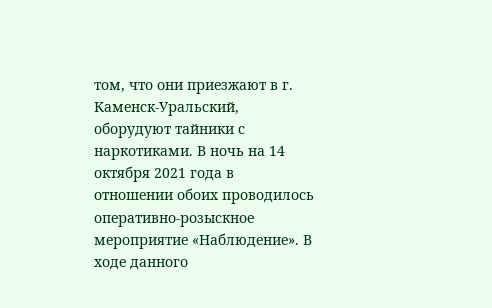том, что они приезжают в г. Каменск-Уральский, оборудуют тайники с наркотиками. В ночь на 14 октября 2021 года в отношении обоих проводилось оперативно-розыскное мероприятие «Наблюдение». В ходе данного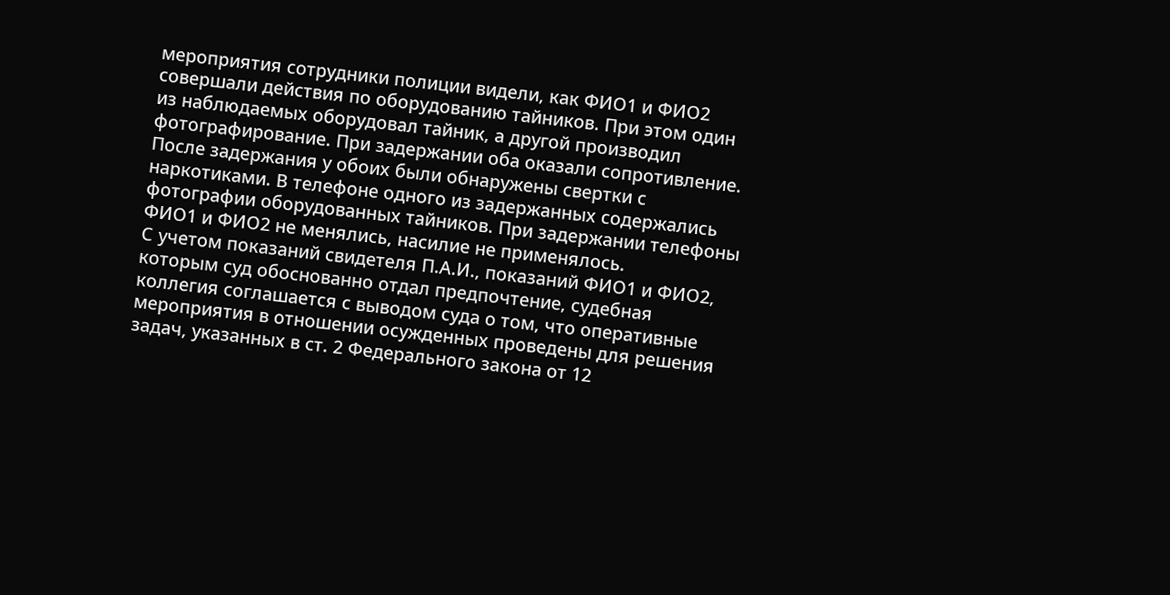мероприятия сотрудники полиции видели, как ФИО1 и ФИО2 совершали действия по оборудованию тайников. При этом один из наблюдаемых оборудовал тайник, а другой производил фотографирование. При задержании оба оказали сопротивление. После задержания у обоих были обнаружены свертки с наркотиками. В телефоне одного из задержанных содержались фотографии оборудованных тайников. При задержании телефоны ФИО1 и ФИО2 не менялись, насилие не применялось.
С учетом показаний свидетеля П.А.И., показаний ФИО1 и ФИО2, которым суд обоснованно отдал предпочтение, судебная коллегия соглашается с выводом суда о том, что оперативные мероприятия в отношении осужденных проведены для решения задач, указанных в ст. 2 Федерального закона от 12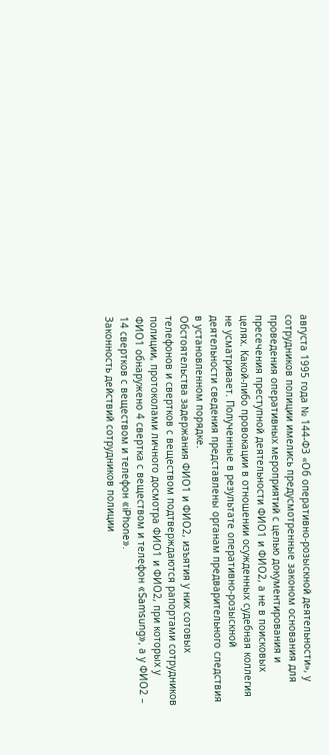августа 1995 года № 144-ФЗ «Об оперативно-розыскной деятельности», у сотрудников полиции имелись предусмотренные законом основания для проведения оперативных мероприятий с целью документирования и пресечения преступной деятельности ФИО1 и ФИО2, а не в поисковых целях. Какой-либо провокации в отношении осужденных судебная коллегия не усматривает. Полученные в результате оперативно-розыскной деятельности сведения представлены органам предварительного следствия в установленном порядке.
Обстоятельства задержания ФИО1 и ФИО2, изъятия у них сотовых телефонов и свертков с веществом подтверждаются рапортами сотрудников полиции, протоколами личного досмотра ФИО1 и ФИО2, при которых у ФИО1 обнаружено 4 свертка с веществом и телефон «Samsung», а у ФИО2 – 14 свертков с веществом и телефон «iPhone».
Законность действий сотрудников полиции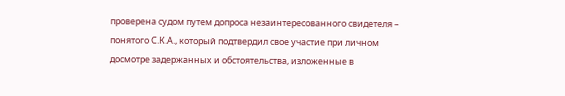проверена судом путем допроса незаинтересованного свидетеля – понятого С.К.А., который подтвердил свое участие при личном досмотре задержанных и обстоятельства, изложенные в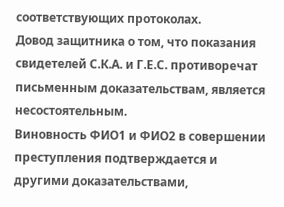соответствующих протоколах.
Довод защитника о том, что показания свидетелей С.К.А. и Г.Е.С. противоречат письменным доказательствам, является несостоятельным.
Виновность ФИО1 и ФИО2 в совершении преступления подтверждается и другими доказательствами,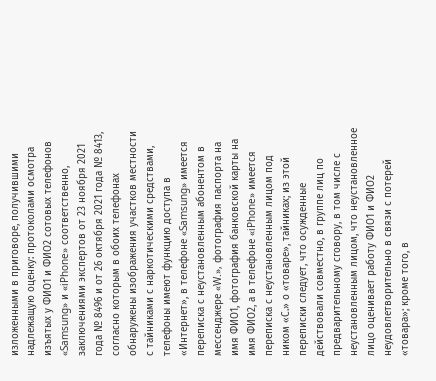изложенными в приговоре, получившими надлежащую оценку: протоколами осмотра изъятых у ФИО1 и ФИО2 сотовых телефонов «Samsung» и «iPhone» соответственно, заключениями экспертов от 23 ноября 2021 года № 8496 и от 26 октября 2021 года № 8413, согласно которым в обоих телефонах обнаружены изображения участков местности с тайниками с наркотическими средствами, телефоны имеют функцию доступа в «Интернет», в телефоне «Samsung» имеется переписка с неустановленным абонентом в мессенджере «W.», фотография паспорта на имя ФИО1, фотография банковской карты на имя ФИО2, а в телефоне «iPhone» имеется переписка с неустановленным лицом под ником «С.» о «товаре», тайниках; из этой переписки следует, что осужденные действовали совместно, в группе лиц по предварительному сговору, в том числе с неустановленным лицом, что неустановленное лицо оценивает работу ФИО1 и ФИО2 неудовлетворительно в связи с потерей «товара»; кроме того, в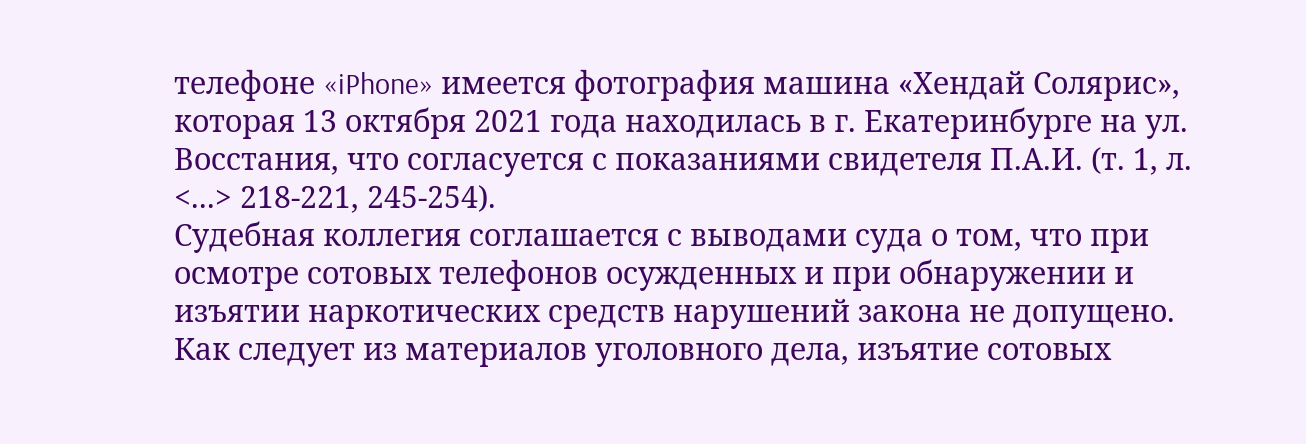телефоне «iPhone» имеется фотография машина «Хендай Солярис», которая 13 октября 2021 года находилась в г. Екатеринбурге на ул. Восстания, что согласуется с показаниями свидетеля П.А.И. (т. 1, л. <...> 218-221, 245-254).
Судебная коллегия соглашается с выводами суда о том, что при осмотре сотовых телефонов осужденных и при обнаружении и изъятии наркотических средств нарушений закона не допущено.
Как следует из материалов уголовного дела, изъятие сотовых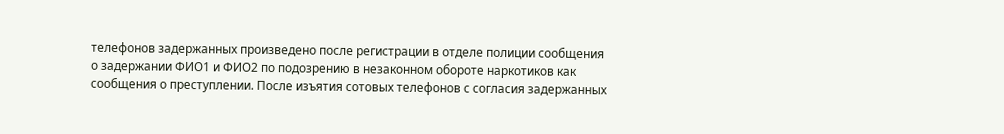телефонов задержанных произведено после регистрации в отделе полиции сообщения о задержании ФИО1 и ФИО2 по подозрению в незаконном обороте наркотиков как сообщения о преступлении. После изъятия сотовых телефонов с согласия задержанных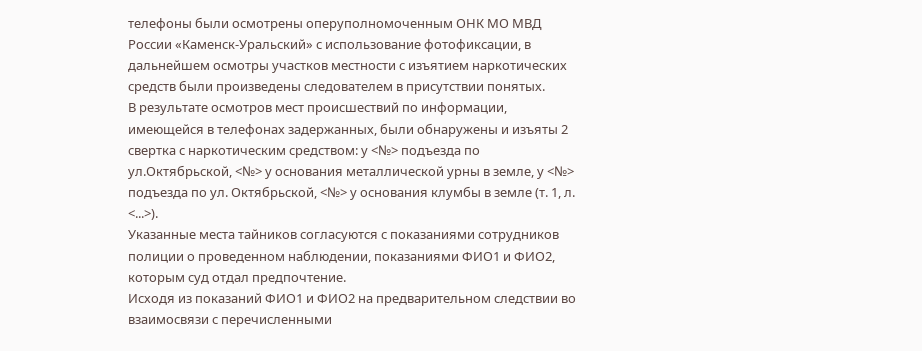телефоны были осмотрены оперуполномоченным ОНК МО МВД России «Каменск-Уральский» с использование фотофиксации, в дальнейшем осмотры участков местности с изъятием наркотических средств были произведены следователем в присутствии понятых.
В результате осмотров мест происшествий по информации, имеющейся в телефонах задержанных, были обнаружены и изъяты 2 свертка с наркотическим средством: у <№> подъезда по ул.Октябрьской, <№> у основания металлической урны в земле, у <№> подъезда по ул. Октябрьской, <№> у основания клумбы в земле (т. 1, л. <...>).
Указанные места тайников согласуются с показаниями сотрудников полиции о проведенном наблюдении, показаниями ФИО1 и ФИО2, которым суд отдал предпочтение.
Исходя из показаний ФИО1 и ФИО2 на предварительном следствии во взаимосвязи с перечисленными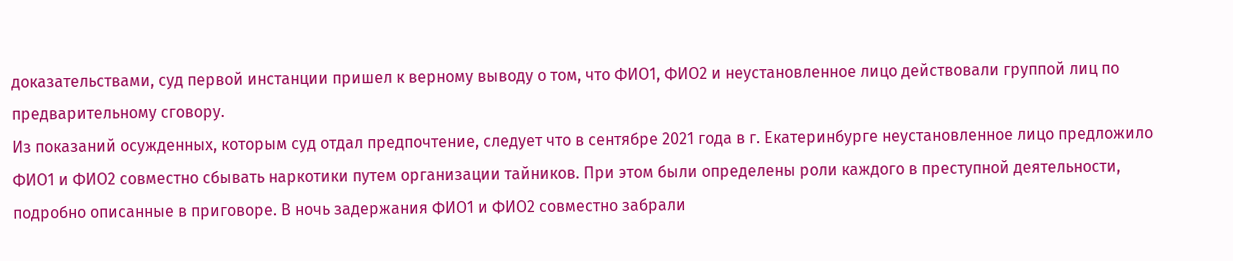доказательствами, суд первой инстанции пришел к верному выводу о том, что ФИО1, ФИО2 и неустановленное лицо действовали группой лиц по предварительному сговору.
Из показаний осужденных, которым суд отдал предпочтение, следует что в сентябре 2021 года в г. Екатеринбурге неустановленное лицо предложило ФИО1 и ФИО2 совместно сбывать наркотики путем организации тайников. При этом были определены роли каждого в преступной деятельности, подробно описанные в приговоре. В ночь задержания ФИО1 и ФИО2 совместно забрали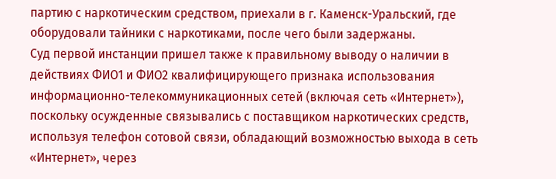партию с наркотическим средством, приехали в г. Каменск-Уральский, где оборудовали тайники с наркотиками, после чего были задержаны.
Суд первой инстанции пришел также к правильному выводу о наличии в действиях ФИО1 и ФИО2 квалифицирующего признака использования информационно-телекоммуникационных сетей (включая сеть «Интернет»), поскольку осужденные связывались с поставщиком наркотических средств, используя телефон сотовой связи, обладающий возможностью выхода в сеть «Интернет», через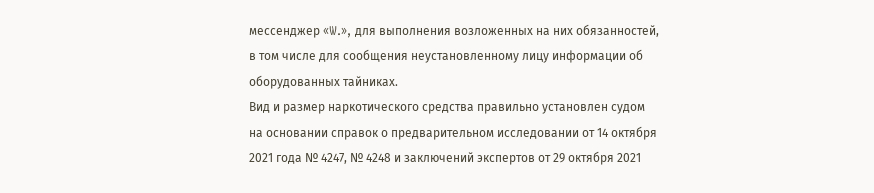мессенджер «W.», для выполнения возложенных на них обязанностей, в том числе для сообщения неустановленному лицу информации об оборудованных тайниках.
Вид и размер наркотического средства правильно установлен судом на основании справок о предварительном исследовании от 14 октября 2021 года № 4247, № 4248 и заключений экспертов от 29 октября 2021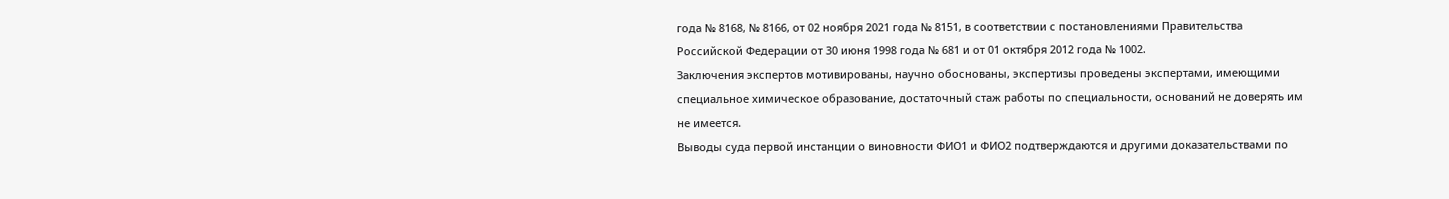года № 8168, № 8166, от 02 ноября 2021 года № 8151, в соответствии с постановлениями Правительства Российской Федерации от 30 июня 1998 года № 681 и от 01 октября 2012 года № 1002.
Заключения экспертов мотивированы, научно обоснованы, экспертизы проведены экспертами, имеющими специальное химическое образование, достаточный стаж работы по специальности, оснований не доверять им не имеется.
Выводы суда первой инстанции о виновности ФИО1 и ФИО2 подтверждаются и другими доказательствами по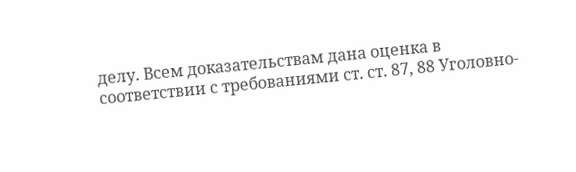делу. Всем доказательствам дана оценка в соответствии с требованиями ст. ст. 87, 88 Уголовно-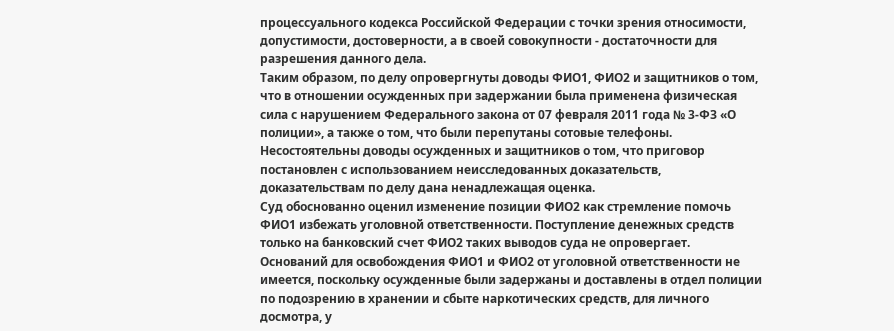процессуального кодекса Российской Федерации с точки зрения относимости, допустимости, достоверности, а в своей совокупности - достаточности для разрешения данного дела.
Таким образом, по делу опровергнуты доводы ФИО1, ФИО2 и защитников о том, что в отношении осужденных при задержании была применена физическая сила с нарушением Федерального закона от 07 февраля 2011 года № 3-ФЗ «О полиции», а также о том, что были перепутаны сотовые телефоны. Несостоятельны доводы осужденных и защитников о том, что приговор постановлен с использованием неисследованных доказательств, доказательствам по делу дана ненадлежащая оценка.
Суд обоснованно оценил изменение позиции ФИО2 как стремление помочь ФИО1 избежать уголовной ответственности. Поступление денежных средств только на банковский счет ФИО2 таких выводов суда не опровергает.
Оснований для освобождения ФИО1 и ФИО2 от уголовной ответственности не имеется, поскольку осужденные были задержаны и доставлены в отдел полиции по подозрению в хранении и сбыте наркотических средств, для личного досмотра, у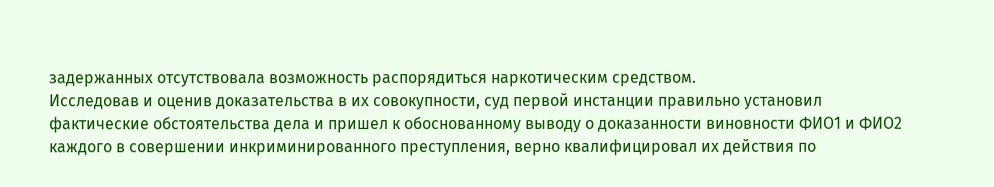задержанных отсутствовала возможность распорядиться наркотическим средством.
Исследовав и оценив доказательства в их совокупности, суд первой инстанции правильно установил фактические обстоятельства дела и пришел к обоснованному выводу о доказанности виновности ФИО1 и ФИО2 каждого в совершении инкриминированного преступления, верно квалифицировал их действия по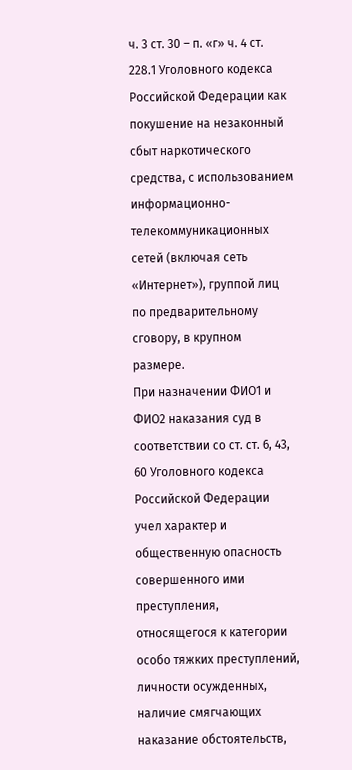ч. 3 ст. 30 – п. «г» ч. 4 ст. 228.1 Уголовного кодекса Российской Федерации как покушение на незаконный сбыт наркотического средства, с использованием информационно-телекоммуникационных сетей (включая сеть «Интернет»), группой лиц по предварительному сговору, в крупном размере.
При назначении ФИО1 и ФИО2 наказания суд в соответствии со ст. ст. 6, 43, 60 Уголовного кодекса Российской Федерации учел характер и общественную опасность совершенного ими преступления, относящегося к категории особо тяжких преступлений, личности осужденных, наличие смягчающих наказание обстоятельств,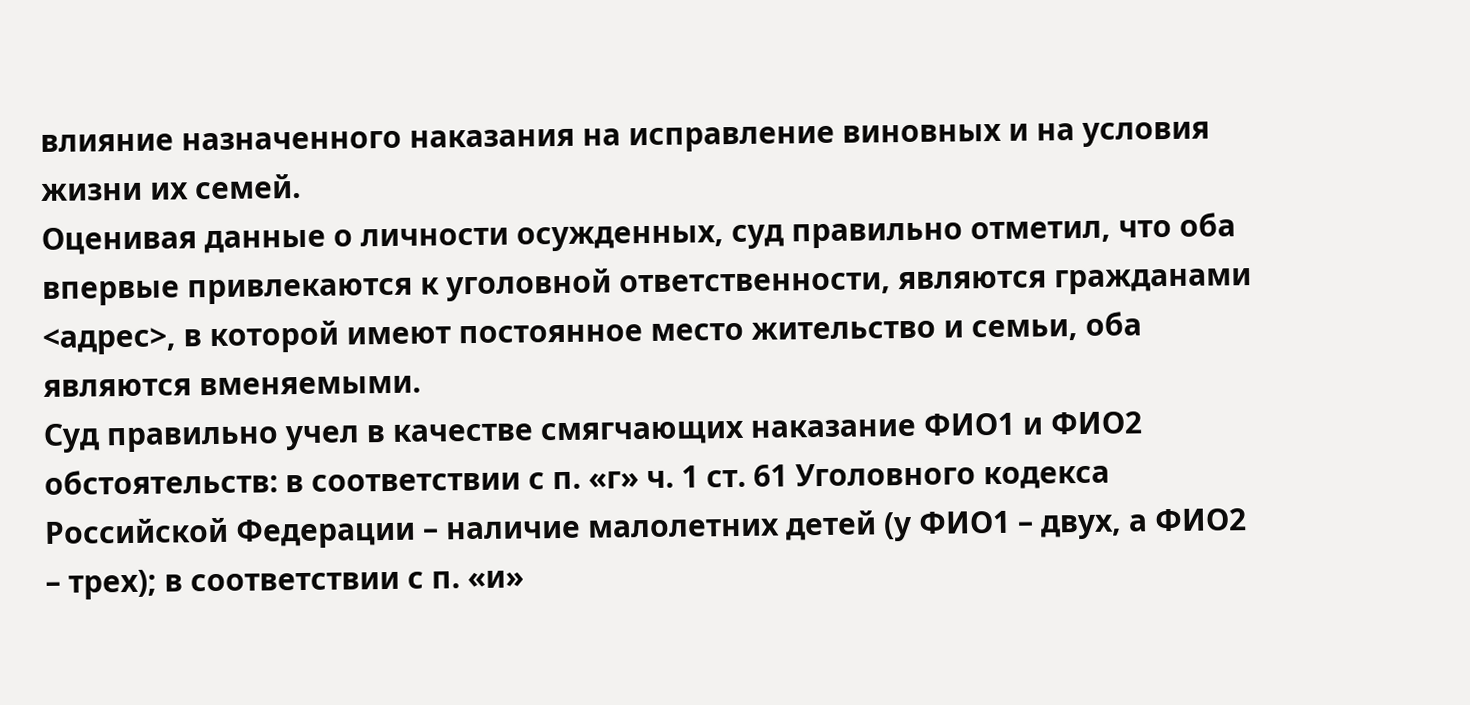влияние назначенного наказания на исправление виновных и на условия жизни их семей.
Оценивая данные о личности осужденных, суд правильно отметил, что оба впервые привлекаются к уголовной ответственности, являются гражданами <адрес>, в которой имеют постоянное место жительство и семьи, оба являются вменяемыми.
Суд правильно учел в качестве смягчающих наказание ФИО1 и ФИО2 обстоятельств: в соответствии с п. «г» ч. 1 ст. 61 Уголовного кодекса Российской Федерации – наличие малолетних детей (у ФИО1 – двух, а ФИО2 – трех); в соответствии с п. «и»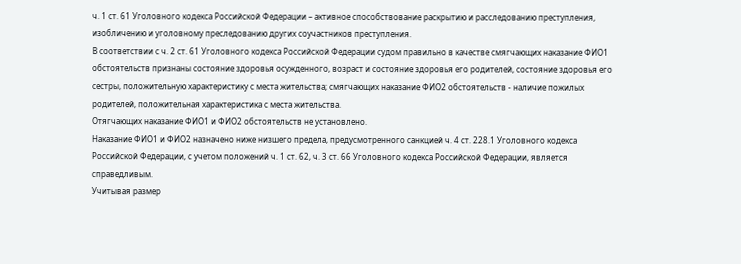ч. 1 ст. 61 Уголовного кодекса Российской Федерации – активное способствование раскрытию и расследованию преступления, изобличению и уголовному преследованию других соучастников преступления.
В соответствии с ч. 2 ст. 61 Уголовного кодекса Российской Федерации судом правильно в качестве смягчающих наказание ФИО1 обстоятельств признаны состояние здоровья осужденного, возраст и состояние здоровья его родителей, состояние здоровья его сестры, положительную характеристику с места жительства; смягчающих наказание ФИО2 обстоятельств - наличие пожилых родителей, положительная характеристика с места жительства.
Отягчающих наказание ФИО1 и ФИО2 обстоятельств не установлено.
Наказание ФИО1 и ФИО2 назначено ниже низшего предела, предусмотренного санкцией ч. 4 ст. 228.1 Уголовного кодекса Российской Федерации, с учетом положений ч. 1 ст. 62, ч. 3 ст. 66 Уголовного кодекса Российской Федерации, является справедливым.
Учитывая размер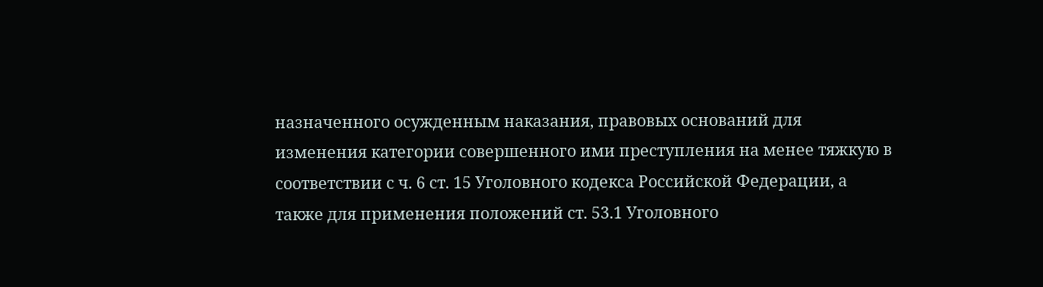назначенного осужденным наказания, правовых оснований для изменения категории совершенного ими преступления на менее тяжкую в соответствии с ч. 6 ст. 15 Уголовного кодекса Российской Федерации, а также для применения положений ст. 53.1 Уголовного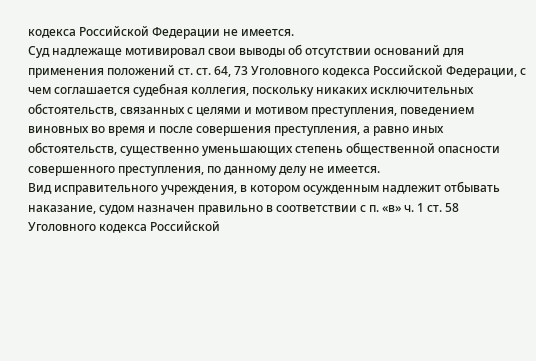кодекса Российской Федерации не имеется.
Суд надлежаще мотивировал свои выводы об отсутствии оснований для применения положений ст. ст. 64, 73 Уголовного кодекса Российской Федерации, с чем соглашается судебная коллегия, поскольку никаких исключительных обстоятельств, связанных с целями и мотивом преступления, поведением виновных во время и после совершения преступления, а равно иных обстоятельств, существенно уменьшающих степень общественной опасности совершенного преступления, по данному делу не имеется.
Вид исправительного учреждения, в котором осужденным надлежит отбывать наказание, судом назначен правильно в соответствии с п. «в» ч. 1 ст. 58 Уголовного кодекса Российской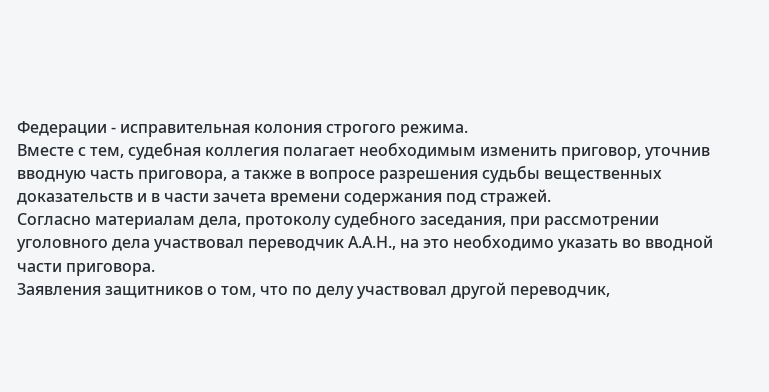Федерации - исправительная колония строгого режима.
Вместе с тем, судебная коллегия полагает необходимым изменить приговор, уточнив вводную часть приговора, а также в вопросе разрешения судьбы вещественных доказательств и в части зачета времени содержания под стражей.
Согласно материалам дела, протоколу судебного заседания, при рассмотрении уголовного дела участвовал переводчик А.А.Н., на это необходимо указать во вводной части приговора.
Заявления защитников о том, что по делу участвовал другой переводчик,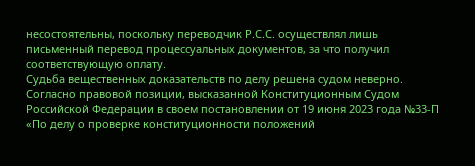несостоятельны, поскольку переводчик Р.С.С. осуществлял лишь письменный перевод процессуальных документов, за что получил соответствующую оплату.
Судьба вещественных доказательств по делу решена судом неверно.
Согласно правовой позиции, высказанной Конституционным Судом Российской Федерации в своем постановлении от 19 июня 2023 года №33-П «По делу о проверке конституционности положений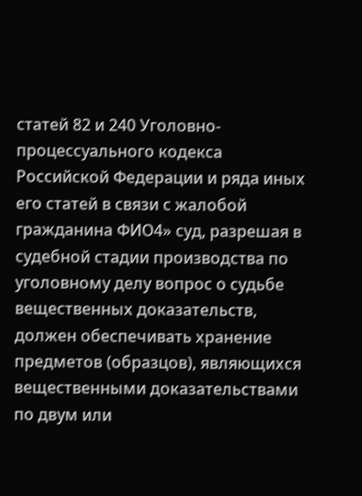статей 82 и 240 Уголовно-процессуального кодекса Российской Федерации и ряда иных его статей в связи с жалобой гражданина ФИО4» суд, разрешая в судебной стадии производства по уголовному делу вопрос о судьбе вещественных доказательств, должен обеспечивать хранение предметов (образцов), являющихся вещественными доказательствами по двум или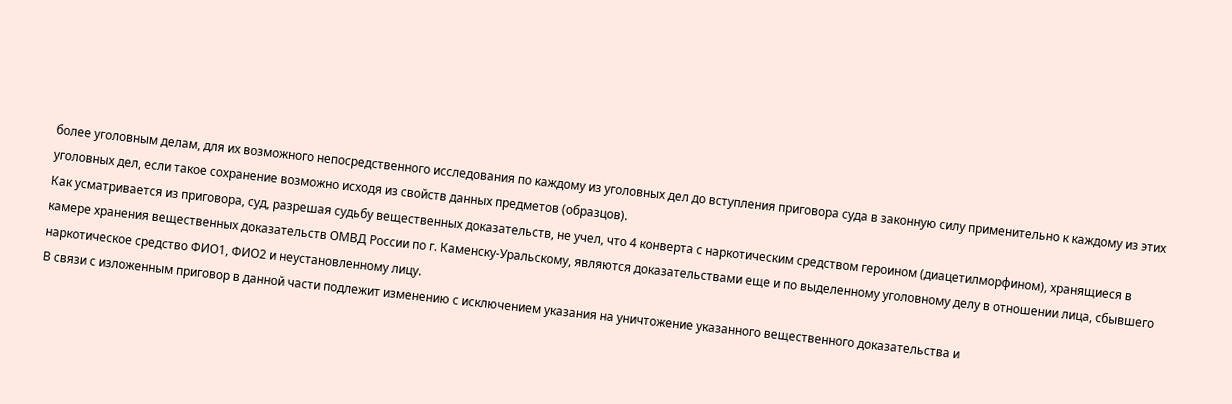более уголовным делам, для их возможного непосредственного исследования по каждому из уголовных дел до вступления приговора суда в законную силу применительно к каждому из этих уголовных дел, если такое сохранение возможно исходя из свойств данных предметов (образцов).
Как усматривается из приговора, суд, разрешая судьбу вещественных доказательств, не учел, что 4 конверта с наркотическим средством героином (диацетилморфином), хранящиеся в камере хранения вещественных доказательств ОМВД России по г. Каменску-Уральскому, являются доказательствами еще и по выделенному уголовному делу в отношении лица, сбывшего наркотическое средство ФИО1, ФИО2 и неустановленному лицу.
В связи с изложенным приговор в данной части подлежит изменению с исключением указания на уничтожение указанного вещественного доказательства и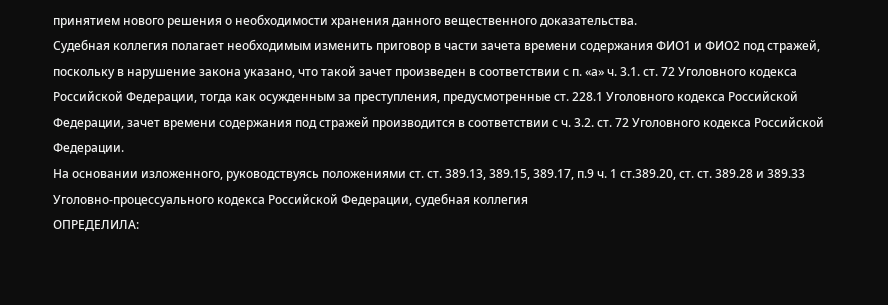принятием нового решения о необходимости хранения данного вещественного доказательства.
Судебная коллегия полагает необходимым изменить приговор в части зачета времени содержания ФИО1 и ФИО2 под стражей, поскольку в нарушение закона указано, что такой зачет произведен в соответствии с п. «а» ч. 3.1. ст. 72 Уголовного кодекса Российской Федерации, тогда как осужденным за преступления, предусмотренные ст. 228.1 Уголовного кодекса Российской Федерации, зачет времени содержания под стражей производится в соответствии с ч. 3.2. ст. 72 Уголовного кодекса Российской Федерации.
На основании изложенного, руководствуясь положениями ст. ст. 389.13, 389.15, 389.17, п.9 ч. 1 ст.389.20, ст. ст. 389.28 и 389.33 Уголовно-процессуального кодекса Российской Федерации, судебная коллегия
ОПРЕДЕЛИЛА: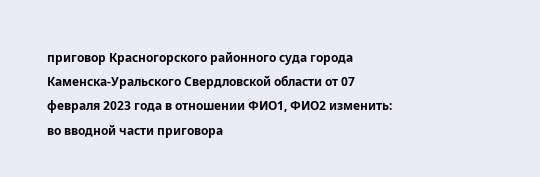приговор Красногорского районного суда города Каменска-Уральского Свердловской области от 07 февраля 2023 года в отношении ФИО1, ФИО2 изменить:
во вводной части приговора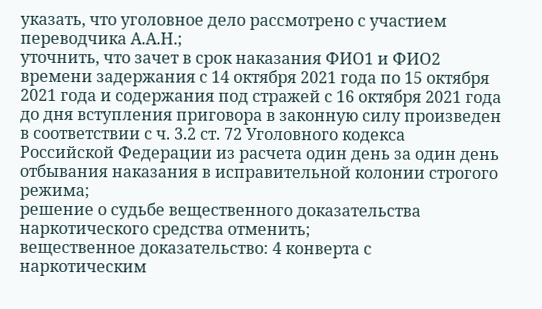указать, что уголовное дело рассмотрено с участием переводчика А.А.Н.;
уточнить, что зачет в срок наказания ФИО1 и ФИО2 времени задержания с 14 октября 2021 года по 15 октября 2021 года и содержания под стражей с 16 октября 2021 года до дня вступления приговора в законную силу произведен в соответствии с ч. 3.2 ст. 72 Уголовного кодекса Российской Федерации из расчета один день за один день отбывания наказания в исправительной колонии строгого режима;
решение о судьбе вещественного доказательства наркотического средства отменить;
вещественное доказательство: 4 конверта с наркотическим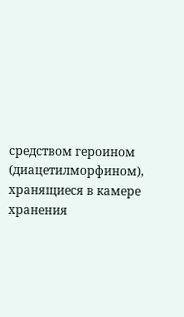средством героином (диацетилморфином), хранящиеся в камере хранения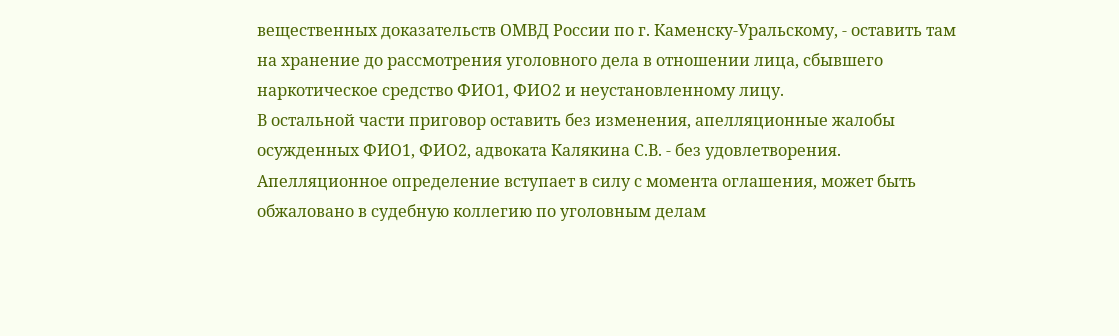вещественных доказательств ОМВД России по г. Каменску-Уральскому, - оставить там на хранение до рассмотрения уголовного дела в отношении лица, сбывшего наркотическое средство ФИО1, ФИО2 и неустановленному лицу.
В остальной части приговор оставить без изменения, апелляционные жалобы осужденных ФИО1, ФИО2, адвоката Калякина С.В. - без удовлетворения.
Апелляционное определение вступает в силу с момента оглашения, может быть обжаловано в судебную коллегию по уголовным делам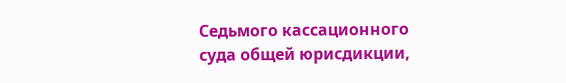Седьмого кассационного суда общей юрисдикции,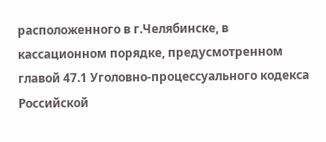расположенного в г.Челябинске, в кассационном порядке, предусмотренном главой 47.1 Уголовно-процессуального кодекса Российской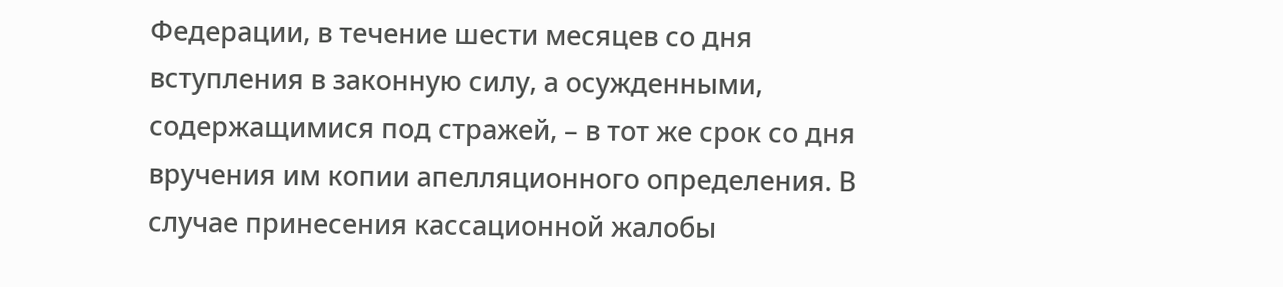Федерации, в течение шести месяцев со дня вступления в законную силу, а осужденными, содержащимися под стражей, – в тот же срок со дня вручения им копии апелляционного определения. В случае принесения кассационной жалобы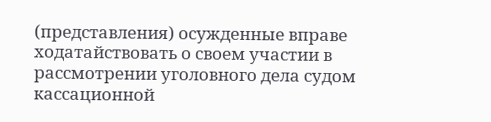(представления) осужденные вправе ходатайствовать о своем участии в рассмотрении уголовного дела судом кассационной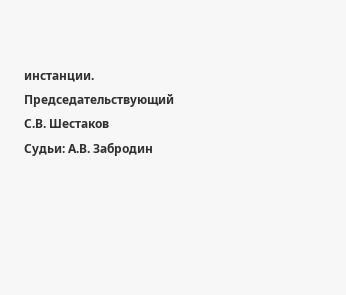инстанции.
Председательствующий С.В. Шестаков
Судьи: А.В. Забродин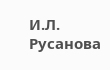И.Л. Русанова